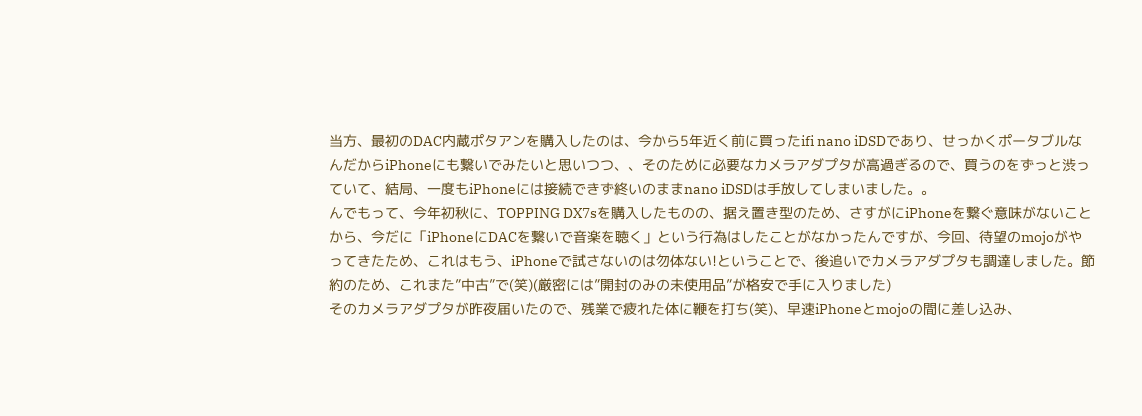当方、最初のDAC内蔵ポタアンを購入したのは、今から5年近く前に買ったifi nano iDSDであり、せっかくポータブルなんだからiPhoneにも繋いでみたいと思いつつ、、そのために必要なカメラアダプタが高過ぎるので、買うのをずっと渋っていて、結局、一度もiPhoneには接続できず終いのままnano iDSDは手放してしまいました。。
んでもって、今年初秋に、TOPPING DX7sを購入したものの、据え置き型のため、さすがにiPhoneを繋ぐ意味がないことから、今だに「iPhoneにDACを繋いで音楽を聴く」という行為はしたことがなかったんですが、今回、待望のmojoがやってきたため、これはもう、iPhoneで試さないのは勿体ない!ということで、後追いでカメラアダプタも調達しました。節約のため、これまた”中古”で(笑)(厳密には”開封のみの未使用品”が格安で手に入りました)
そのカメラアダプタが昨夜届いたので、残業で疲れた体に鞭を打ち(笑)、早速iPhoneとmojoの間に差し込み、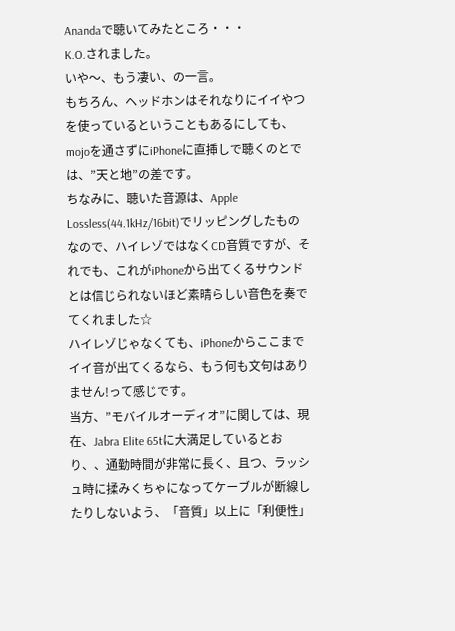Anandaで聴いてみたところ・・・
K.O.されました。
いや〜、もう凄い、の一言。
もちろん、ヘッドホンはそれなりにイイやつを使っているということもあるにしても、mojoを通さずにiPhoneに直挿しで聴くのとでは、”天と地”の差です。
ちなみに、聴いた音源は、Apple Lossless(44.1kHz/16bit)でリッピングしたものなので、ハイレゾではなくCD音質ですが、それでも、これがiPhoneから出てくるサウンドとは信じられないほど素晴らしい音色を奏でてくれました☆
ハイレゾじゃなくても、iPhoneからここまでイイ音が出てくるなら、もう何も文句はありません!って感じです。
当方、”モバイルオーディオ”に関しては、現在、Jabra Elite 65tに大満足しているとおり、、通勤時間が非常に長く、且つ、ラッシュ時に揉みくちゃになってケーブルが断線したりしないよう、「音質」以上に「利便性」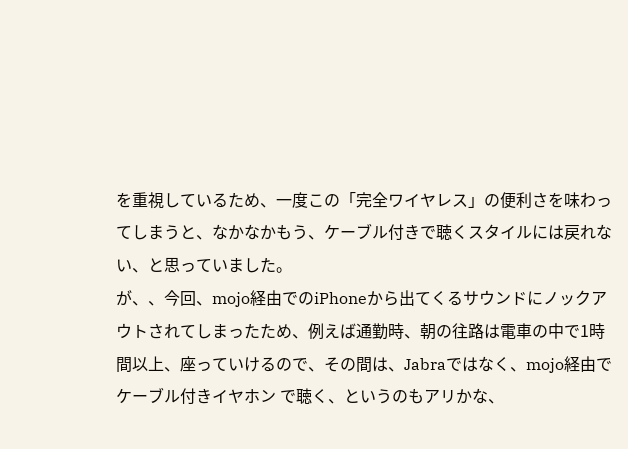を重視しているため、一度この「完全ワイヤレス」の便利さを味わってしまうと、なかなかもう、ケーブル付きで聴くスタイルには戻れない、と思っていました。
が、、今回、mojo経由でのiPhoneから出てくるサウンドにノックアウトされてしまったため、例えば通勤時、朝の往路は電車の中で1時間以上、座っていけるので、その間は、Jabraではなく、mojo経由でケーブル付きイヤホン で聴く、というのもアリかな、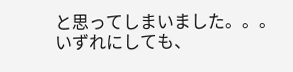と思ってしまいました。。。
いずれにしても、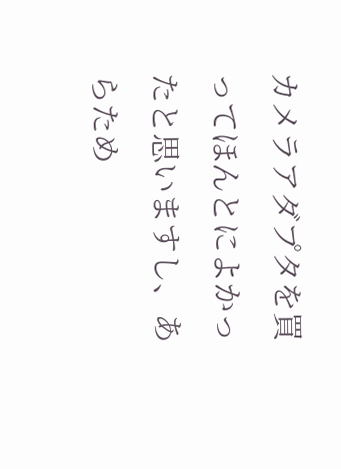カメラアダプタを買ってほんとによかったと思いますし、あらため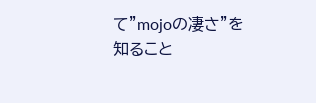て”mojoの凄さ”を知ること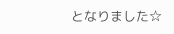となりました☆